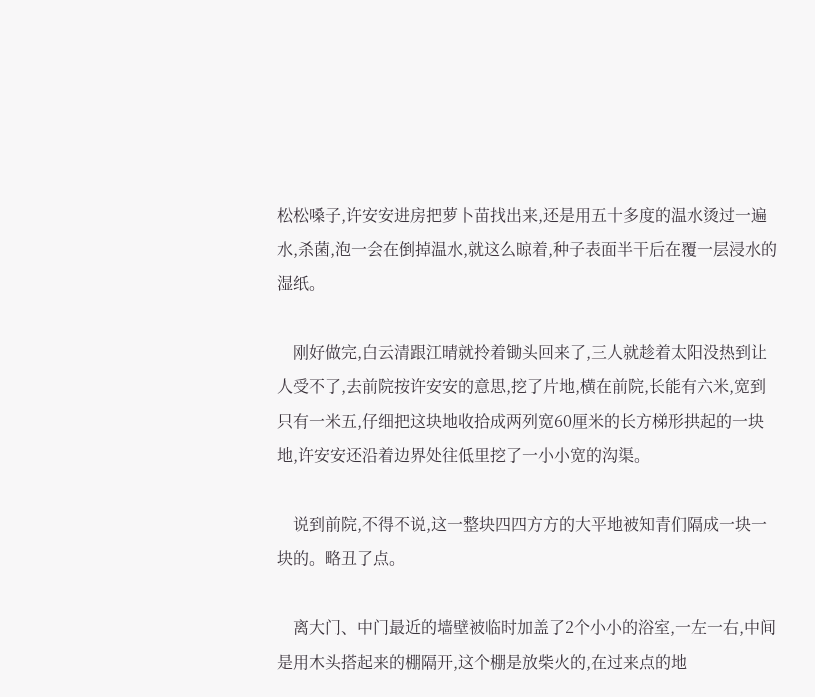松松嗓子,许安安进房把萝卜苗找出来,还是用五十多度的温水烫过一遍水,杀菌,泡一会在倒掉温水,就这么晾着,种子表面半干后在覆一层浸水的湿纸。

    刚好做完,白云清跟江晴就拎着锄头回来了,三人就趁着太阳没热到让人受不了,去前院按许安安的意思,挖了片地,横在前院,长能有六米,宽到只有一米五,仔细把这块地收拾成两列宽60厘米的长方梯形拱起的一块地,许安安还沿着边界处往低里挖了一小小宽的沟渠。

    说到前院,不得不说,这一整块四四方方的大平地被知青们隔成一块一块的。略丑了点。

    离大门、中门最近的墙壁被临时加盖了2个小小的浴室,一左一右,中间是用木头搭起来的棚隔开,这个棚是放柴火的,在过来点的地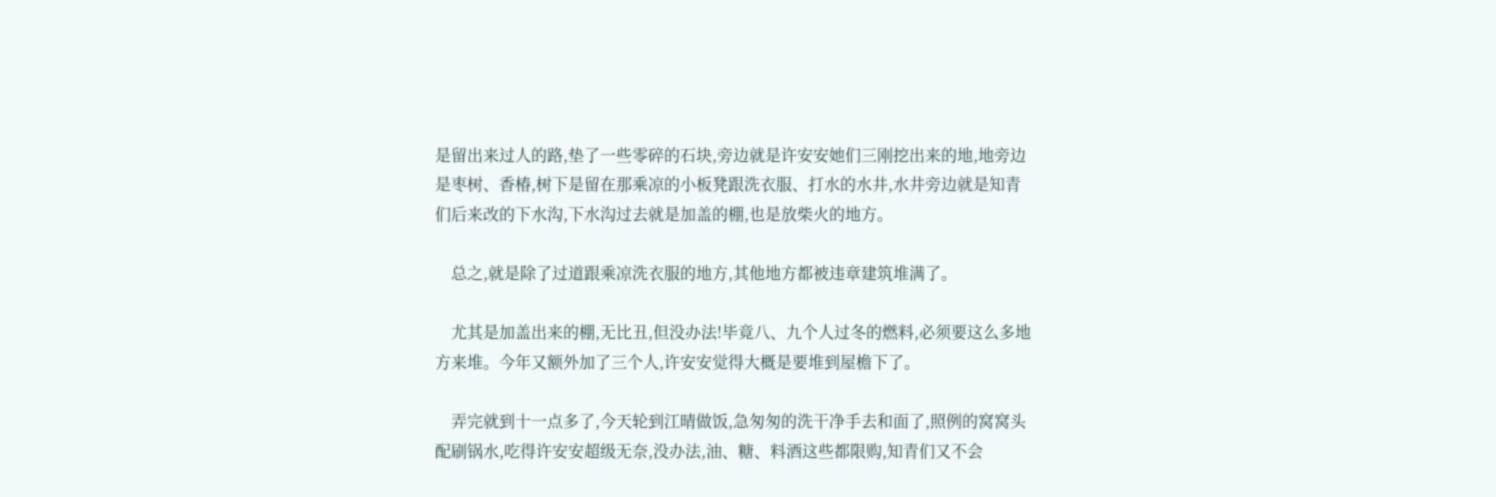是留出来过人的路,垫了一些零碎的石块,旁边就是许安安她们三刚挖出来的地,地旁边是枣树、香椿,树下是留在那乘凉的小板凳跟洗衣服、打水的水井,水井旁边就是知青们后来改的下水沟,下水沟过去就是加盖的棚,也是放柴火的地方。

    总之,就是除了过道跟乘凉洗衣服的地方,其他地方都被违章建筑堆满了。

    尤其是加盖出来的棚,无比丑,但没办法!毕竟八、九个人过冬的燃料,必须要这么多地方来堆。今年又额外加了三个人,许安安觉得大概是要堆到屋檐下了。

    弄完就到十一点多了,今天轮到江晴做饭,急匆匆的洗干净手去和面了,照例的窝窝头配刷锅水,吃得许安安超级无奈,没办法,油、糖、料酒这些都限购,知青们又不会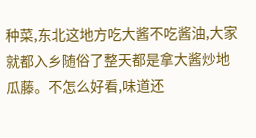种菜,东北这地方吃大酱不吃酱油,大家就都入乡随俗了整天都是拿大酱炒地瓜藤。不怎么好看,味道还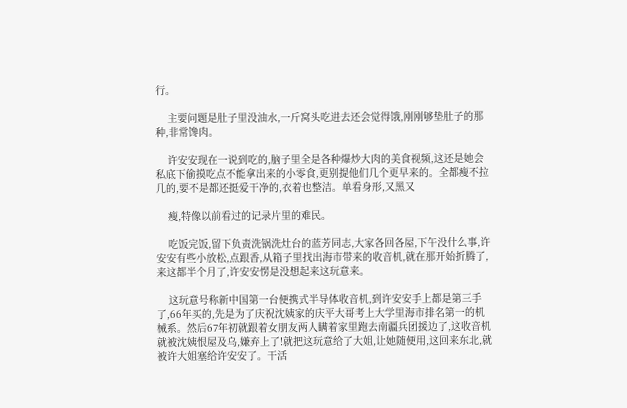行。

    主要问题是肚子里没油水,一斤窝头吃进去还会觉得饿,刚刚够垫肚子的那种,非常馋肉。

    许安安现在一说到吃的,脑子里全是各种爆炒大肉的美食视频,这还是她会私底下偷摸吃点不能拿出来的小零食,更别提他们几个更早来的。全都瘦不拉几的,要不是都还挺爱干净的,衣着也整洁。单看身形,又黑又

    瘦,特像以前看过的记录片里的难民。

    吃饭完饭,留下负责洗锅洗灶台的蓝芳同志,大家各回各屋,下午没什么事,许安安有些小放松,点跟香,从箱子里找出海市带来的收音机,就在那开始折腾了,来这都半个月了,许安安愣是没想起来这玩意来。

    这玩意号称新中国第一台便携式半导体收音机,到许安安手上都是第三手了,66年买的,先是为了庆祝沈姨家的庆平大哥考上大学里海市排名第一的机械系。然后67年初就跟着女朋友两人瞒着家里跑去南疆兵团援边了,这收音机就被沈姨恨屋及乌,嫌弃上了!就把这玩意给了大姐,让她随便用,这回来东北,就被许大姐塞给许安安了。干活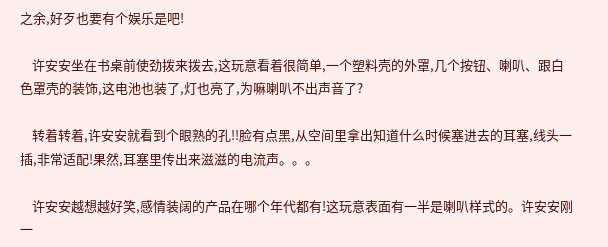之余,好歹也要有个娱乐是吧!

    许安安坐在书桌前使劲拨来拨去,这玩意看着很简单,一个塑料壳的外罩,几个按钮、喇叭、跟白色罩壳的装饰,这电池也装了,灯也亮了,为嘛喇叭不出声音了?

    转着转着,许安安就看到个眼熟的孔!!脸有点黑,从空间里拿出知道什么时候塞进去的耳塞,线头一插,非常适配!果然,耳塞里传出来滋滋的电流声。。。

    许安安越想越好笑,感情装阔的产品在哪个年代都有!这玩意表面有一半是喇叭样式的。许安安刚一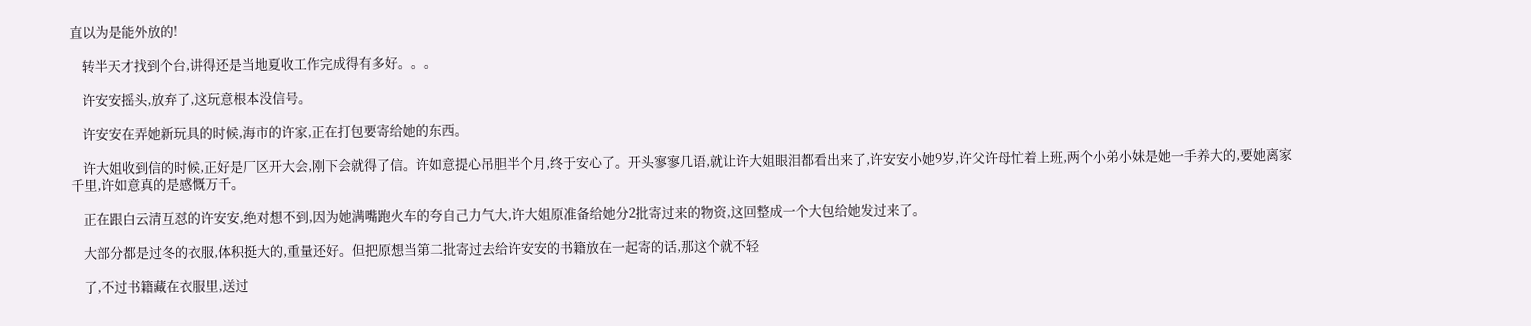直以为是能外放的!

    转半天才找到个台,讲得还是当地夏收工作完成得有多好。。。

    许安安摇头,放弃了,这玩意根本没信号。

    许安安在弄她新玩具的时候,海市的许家,正在打包要寄给她的东西。

    许大姐收到信的时候,正好是厂区开大会,刚下会就得了信。许如意提心吊胆半个月,终于安心了。开头寥寥几语,就让许大姐眼泪都看出来了,许安安小她9岁,许父许母忙着上班,两个小弟小妹是她一手养大的,要她离家千里,许如意真的是感慨万千。

    正在跟白云清互怼的许安安,绝对想不到,因为她满嘴跑火车的夸自己力气大,许大姐原准备给她分2批寄过来的物资,这回整成一个大包给她发过来了。

    大部分都是过冬的衣服,体积挺大的,重量还好。但把原想当第二批寄过去给许安安的书籍放在一起寄的话,那这个就不轻

    了,不过书籍藏在衣服里,送过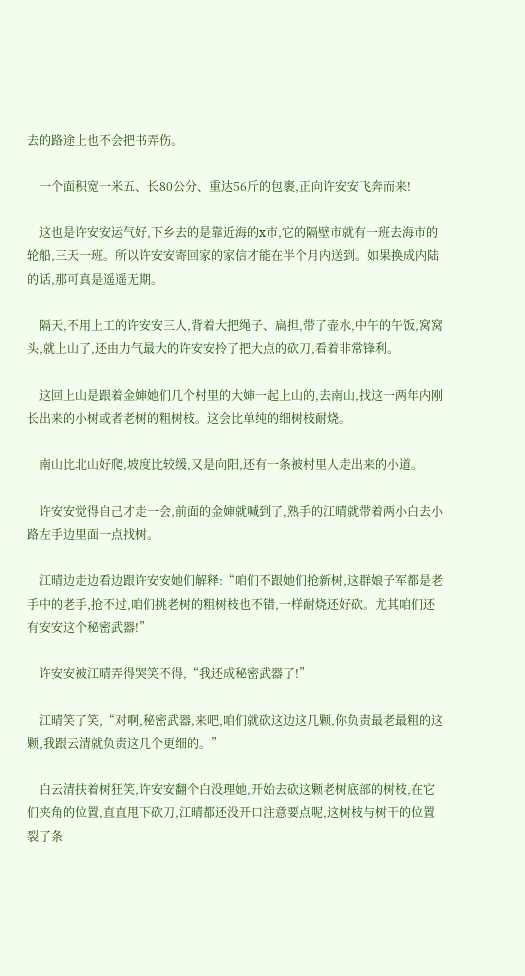去的路途上也不会把书弄伤。

    一个面积宽一米五、长80公分、重达56斤的包裹,正向许安安飞奔而来!

    这也是许安安运气好,下乡去的是靠近海的x市,它的隔壁市就有一班去海市的轮船,三天一班。所以许安安寄回家的家信才能在半个月内送到。如果换成内陆的话,那可真是遥遥无期。

    隔天,不用上工的许安安三人,背着大把绳子、扁担,带了壶水,中午的午饭,窝窝头,就上山了,还由力气最大的许安安拎了把大点的砍刀,看着非常锋利。

    这回上山是跟着金婶她们几个村里的大婶一起上山的,去南山,找这一两年内刚长出来的小树或者老树的粗树枝。这会比单纯的细树枝耐烧。

    南山比北山好爬,坡度比较缓,又是向阳,还有一条被村里人走出来的小道。

    许安安觉得自己才走一会,前面的金婶就喊到了,熟手的江晴就带着两小白去小路左手边里面一点找树。

    江晴边走边看边跟许安安她们解释:“咱们不跟她们抢新树,这群娘子军都是老手中的老手,抢不过,咱们挑老树的粗树枝也不错,一样耐烧还好砍。尤其咱们还有安安这个秘密武器!”

    许安安被江晴弄得哭笑不得,“我还成秘密武器了!”

    江晴笑了笑,“对啊,秘密武器,来吧,咱们就砍这边这几颗,你负责最老最粗的这颗,我跟云清就负责这几个更细的。”

    白云清扶着树狂笑,许安安翻个白没理她,开始去砍这颗老树底部的树枝,在它们夹角的位置,直直甩下砍刀,江晴都还没开口注意要点呢,这树枝与树干的位置裂了条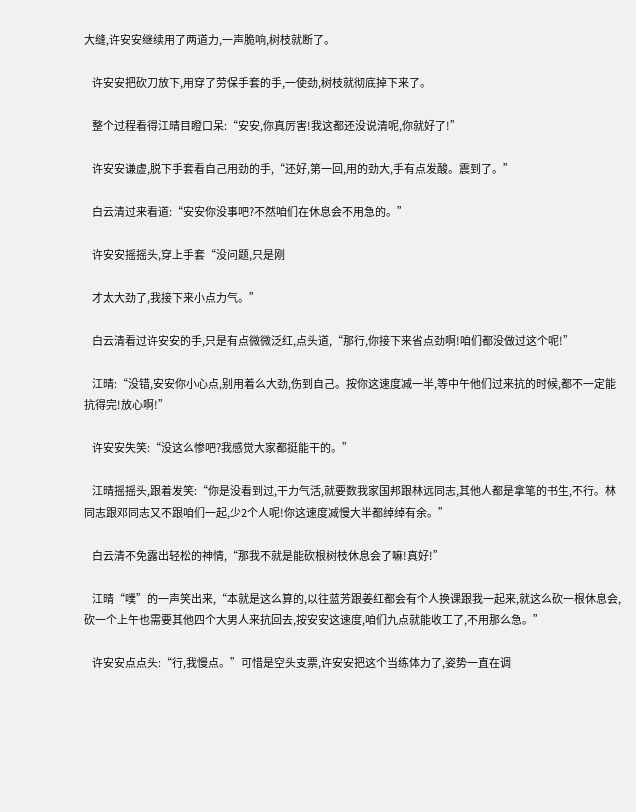大缝,许安安继续用了两道力,一声脆响,树枝就断了。

    许安安把砍刀放下,用穿了劳保手套的手,一使劲,树枝就彻底掉下来了。

    整个过程看得江晴目瞪口呆:“安安,你真厉害!我这都还没说清呢,你就好了!”

    许安安谦虚,脱下手套看自己用劲的手,“还好,第一回,用的劲大,手有点发酸。震到了。”

    白云清过来看道:“安安你没事吧?不然咱们在休息会不用急的。”

    许安安摇摇头,穿上手套“没问题,只是刚

    才太大劲了,我接下来小点力气。”

    白云清看过许安安的手,只是有点微微泛红,点头道,“那行,你接下来省点劲啊!咱们都没做过这个呢!”

    江晴:“没错,安安你小心点,别用着么大劲,伤到自己。按你这速度减一半,等中午他们过来抗的时候,都不一定能抗得完!放心啊!”

    许安安失笑:“没这么惨吧?我感觉大家都挺能干的。”

    江晴摇摇头,跟着发笑:“你是没看到过,干力气活,就要数我家国邦跟林远同志,其他人都是拿笔的书生,不行。林同志跟邓同志又不跟咱们一起,少2个人呢!你这速度减慢大半都绰绰有余。”

    白云清不免露出轻松的神情,“那我不就是能砍根树枝休息会了嘛!真好!”

    江晴“噗”的一声笑出来,“本就是这么算的,以往蓝芳跟姜红都会有个人换课跟我一起来,就这么砍一根休息会,砍一个上午也需要其他四个大男人来抗回去,按安安这速度,咱们九点就能收工了,不用那么急。”

    许安安点点头:“行,我慢点。”可惜是空头支票,许安安把这个当练体力了,姿势一直在调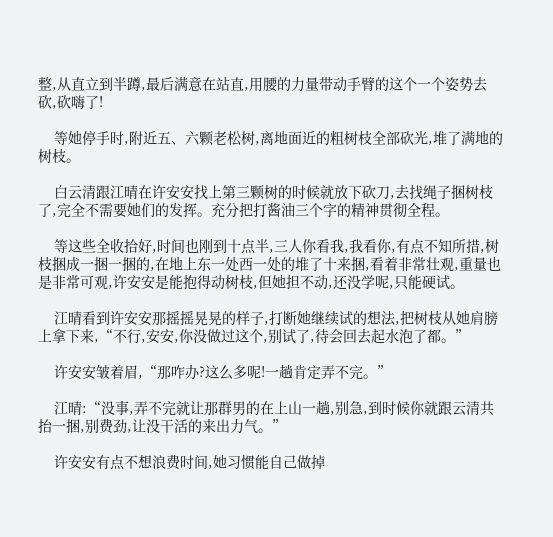整,从直立到半蹲,最后满意在站直,用腰的力量带动手臂的这个一个姿势去砍,砍嗨了!

    等她停手时,附近五、六颗老松树,离地面近的粗树枝全部砍光,堆了满地的树枝。

    白云清跟江晴在许安安找上第三颗树的时候就放下砍刀,去找绳子捆树枝了,完全不需要她们的发挥。充分把打酱油三个字的精神贯彻全程。

    等这些全收拾好,时间也刚到十点半,三人你看我,我看你,有点不知所措,树枝捆成一捆一捆的,在地上东一处西一处的堆了十来捆,看着非常壮观,重量也是非常可观,许安安是能抱得动树枝,但她担不动,还没学呢,只能硬试。

    江晴看到许安安那摇摇晃晃的样子,打断她继续试的想法,把树枝从她肩膀上拿下来,“不行,安安,你没做过这个,别试了,待会回去起水泡了都。”

    许安安皱着眉,“那咋办?这么多呢!一趟肯定弄不完。”

    江晴:“没事,弄不完就让那群男的在上山一趟,别急,到时候你就跟云清共抬一捆,别费劲,让没干活的来出力气。”

    许安安有点不想浪费时间,她习惯能自己做掉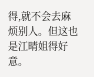得,就不会去麻烦别人。但这也是江晴姐得好意。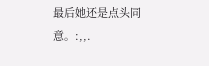最后她还是点头同意。:,,.